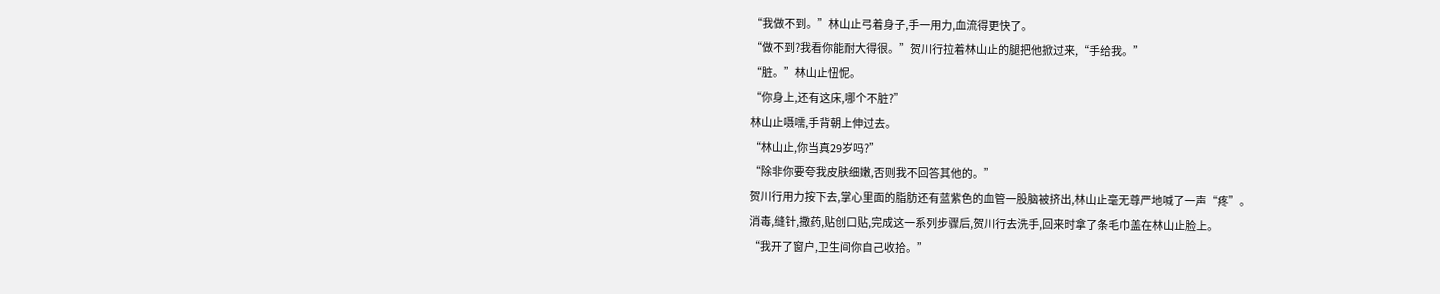“我做不到。”林山止弓着身子,手一用力,血流得更快了。
“做不到?我看你能耐大得很。”贺川行拉着林山止的腿把他掀过来,“手给我。”
“脏。”林山止忸怩。
“你身上,还有这床,哪个不脏?”
林山止嗫嚅,手背朝上伸过去。
“林山止,你当真29岁吗?”
“除非你要夸我皮肤细嫩,否则我不回答其他的。”
贺川行用力按下去,掌心里面的脂肪还有蓝紫色的血管一股脑被挤出,林山止毫无尊严地喊了一声“疼”。
消毒,缝针,撒药,贴创口贴,完成这一系列步骤后,贺川行去洗手,回来时拿了条毛巾盖在林山止脸上。
“我开了窗户,卫生间你自己收拾。”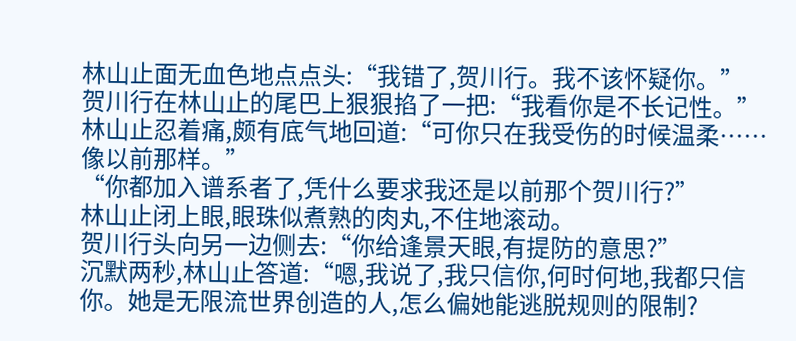林山止面无血色地点点头:“我错了,贺川行。我不该怀疑你。”
贺川行在林山止的尾巴上狠狠掐了一把:“我看你是不长记性。”
林山止忍着痛,颇有底气地回道:“可你只在我受伤的时候温柔……像以前那样。”
“你都加入谱系者了,凭什么要求我还是以前那个贺川行?”
林山止闭上眼,眼珠似煮熟的肉丸,不住地滚动。
贺川行头向另一边侧去:“你给逢景天眼,有提防的意思?”
沉默两秒,林山止答道:“嗯,我说了,我只信你,何时何地,我都只信你。她是无限流世界创造的人,怎么偏她能逃脱规则的限制?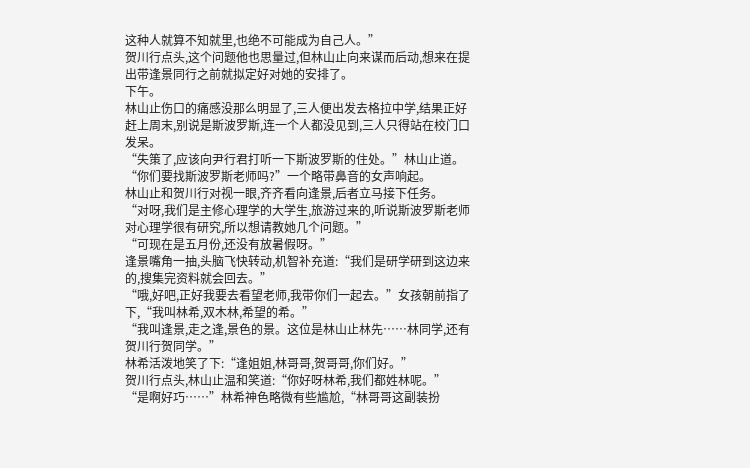这种人就算不知就里,也绝不可能成为自己人。”
贺川行点头,这个问题他也思量过,但林山止向来谋而后动,想来在提出带逢景同行之前就拟定好对她的安排了。
下午。
林山止伤口的痛感没那么明显了,三人便出发去格拉中学,结果正好赶上周末,别说是斯波罗斯,连一个人都没见到,三人只得站在校门口发呆。
“失策了,应该向尹行君打听一下斯波罗斯的住处。”林山止道。
“你们要找斯波罗斯老师吗?”一个略带鼻音的女声响起。
林山止和贺川行对视一眼,齐齐看向逢景,后者立马接下任务。
“对呀,我们是主修心理学的大学生,旅游过来的,听说斯波罗斯老师对心理学很有研究,所以想请教她几个问题。”
“可现在是五月份,还没有放暑假呀。”
逢景嘴角一抽,头脑飞快转动,机智补充道:“我们是研学研到这边来的,搜集完资料就会回去。”
“哦,好吧,正好我要去看望老师,我带你们一起去。”女孩朝前指了下,“我叫林希,双木林,希望的希。”
“我叫逢景,走之逢,景色的景。这位是林山止林先……林同学,还有贺川行贺同学。”
林希活泼地笑了下:“逢姐姐,林哥哥,贺哥哥,你们好。”
贺川行点头,林山止温和笑道:“你好呀林希,我们都姓林呢。”
“是啊好巧……”林希神色略微有些尴尬,“林哥哥这副装扮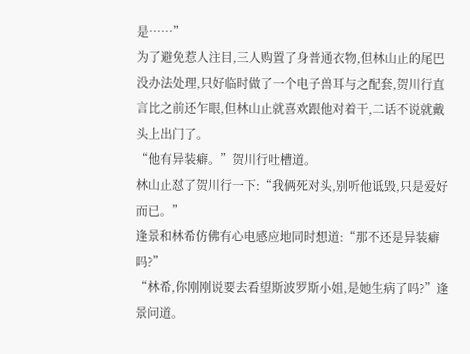是……”
为了避免惹人注目,三人购置了身普通衣物,但林山止的尾巴没办法处理,只好临时做了一个电子兽耳与之配套,贺川行直言比之前还乍眼,但林山止就喜欢跟他对着干,二话不说就戴头上出门了。
“他有异装癖。”贺川行吐槽道。
林山止怼了贺川行一下:“我俩死对头,别听他诋毁,只是爱好而已。”
逢景和林希仿佛有心电感应地同时想道:“那不还是异装癖吗?”
“林希,你刚刚说要去看望斯波罗斯小姐,是她生病了吗?”逢景问道。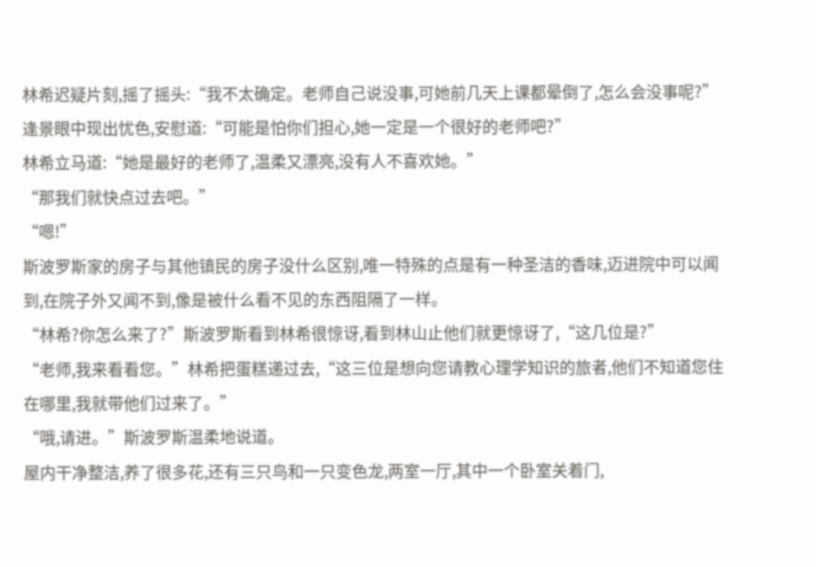林希迟疑片刻,摇了摇头:“我不太确定。老师自己说没事,可她前几天上课都晕倒了,怎么会没事呢?”
逢景眼中现出忧色,安慰道:“可能是怕你们担心,她一定是一个很好的老师吧?”
林希立马道:“她是最好的老师了,温柔又漂亮,没有人不喜欢她。”
“那我们就快点过去吧。”
“嗯!”
斯波罗斯家的房子与其他镇民的房子没什么区别,唯一特殊的点是有一种圣洁的香味,迈进院中可以闻到,在院子外又闻不到,像是被什么看不见的东西阻隔了一样。
“林希?你怎么来了?”斯波罗斯看到林希很惊讶,看到林山止他们就更惊讶了,“这几位是?”
“老师,我来看看您。”林希把蛋糕递过去,“这三位是想向您请教心理学知识的旅者,他们不知道您住在哪里,我就带他们过来了。”
“哦,请进。”斯波罗斯温柔地说道。
屋内干净整洁,养了很多花,还有三只鸟和一只变色龙,两室一厅,其中一个卧室关着门,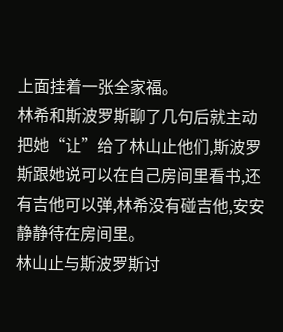上面挂着一张全家福。
林希和斯波罗斯聊了几句后就主动把她“让”给了林山止他们,斯波罗斯跟她说可以在自己房间里看书,还有吉他可以弹,林希没有碰吉他,安安静静待在房间里。
林山止与斯波罗斯讨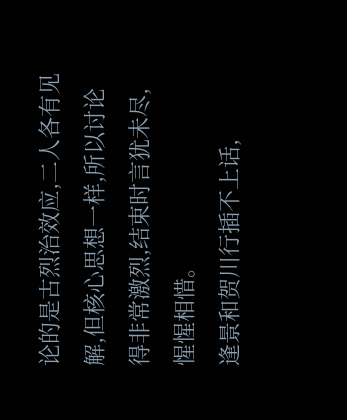论的是古烈治效应,二人各有见解,但核心思想一样,所以讨论得非常激烈,结束时言犹未尽,惺惺相惜。
逢景和贺川行插不上话,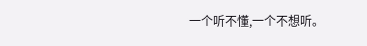一个听不懂,一个不想听。